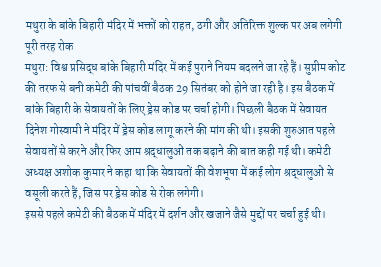मथुरा के बांके बिहारी मंदिर में भक्तों को राहत, ठगी और अतिरिक्त शुल्क पर अब लगेगी पूरी तरह रोक
मथुरा: विश्व प्रसिद्ध बांके बिहारी मंदिर में कई पुराने नियम बदलने जा रहे हैं। सुप्रीम कोट की तरफ से बनी कमेटी की पांचवीं बैठक 29 सितंबर को होने जा रही है। इस बैठक में बांके बिहारी के सेवायतों के लिए ड्रेस कोड पर चर्चा होगी। पिछली बैठक में सेवायत दिनेश गोस्वामी ने मंदिर में ड्रेस कोड लागू करने की मांग की थी। इसकी शुरुआत पहले सेवायतों से करने और फिर आम श्रद्धालुओं तक बढ़ाने की बात कही गई थी। कमेटी अध्यक्ष अशोक कुमार ने कहा था कि सेवायतों की वेशभूषा में कई लोग श्रद्धालुओं से वसूली करते हैं, जिस पर ड्रेस कोड से रोक लगेगी।
इससे पहले कमेटी की बैठक में मंदिर में दर्शन और खजाने जैसे मुद्दों पर चर्चा हुई थी।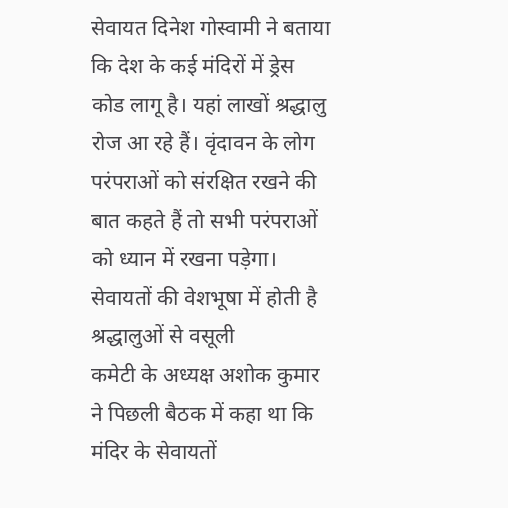सेवायत दिनेश गोस्वामी ने बताया कि देश के कई मंदिरों में ड्रेस कोड लागू है। यहां लाखों श्रद्धालु रोज आ रहे हैं। वृंदावन के लोग परंपराओं को संरक्षित रखने की बात कहते हैं तो सभी परंपराओं को ध्यान में रखना पड़ेगा।
सेवायतों की वेशभूषा में होती है श्रद्धालुओं से वसूली
कमेटी के अध्यक्ष अशोक कुमार ने पिछली बैठक में कहा था कि मंदिर के सेवायतों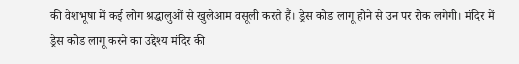की वेशभूषा में कई लोग श्रद्धालुओं से खुलेआम वसूली करते हैं। ड्रेस कोड लागू होने से उन पर रोक लगेगी। मंदिर में ड्रेस कोड लागू करने का उद्देश्य मंदिर की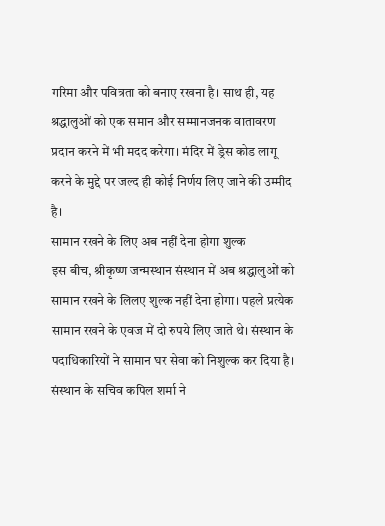गरिमा और पवित्रता को बनाए रखना है। साथ ही, यह श्रद्धालुओं को एक समान और सम्मानजनक वातावरण प्रदान करने में भी मदद करेगा। मंदिर में ड्रेस कोड लागू करने के मुद्दे पर जल्द ही कोई निर्णय लिए जाने की उम्मीद है।
सामान रखने के लिए अब नहीं देना होगा शुल्क
इस बीच, श्रीकृष्ण जन्मस्थान संस्थान में अब श्रद्धालुओं को सामान रखने के लिलए शुल्क नहीं देना होगा। पहले प्रत्येक सामान रखने के एवज में दो रुपये लिए जाते थे। संस्थान के पदाधिकारियों ने सामान घर सेवा को निशुल्क कर दिया है। संस्थान के सचिव कपिल शर्मा ने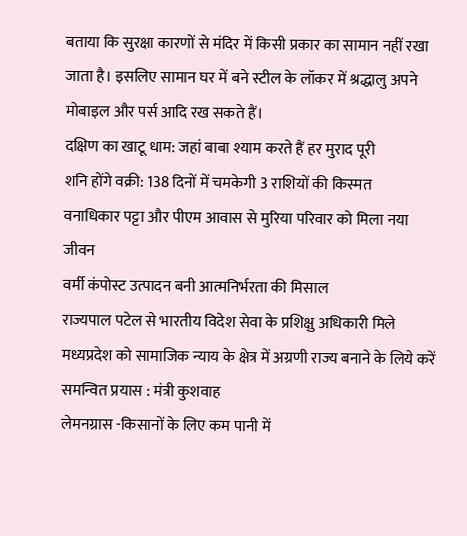बताया कि सुरक्षा कारणों से मंदिर में किसी प्रकार का सामान नहीं रखा जाता है। इसलिए सामान घर में बने स्टील के लॉकर में श्रद्धालु अपने मोबाइल और पर्स आदि रख सकते हैं।
दक्षिण का खाटू धाम: जहां बाबा श्याम करते हैं हर मुराद पूरी
शनि होंगे वक्री: 138 दिनों में चमकेगी 3 राशियों की किस्मत
वनाधिकार पट्टा और पीएम आवास से मुरिया परिवार को मिला नया जीवन
वर्मी कंपोस्ट उत्पादन बनी आत्मनिर्भरता की मिसाल
राज्यपाल पटेल से भारतीय विदेश सेवा के प्रशिक्षु अधिकारी मिले
मध्यप्रदेश को सामाजिक न्याय के क्षेत्र में अग्रणी राज्य बनाने के लिये करें समन्वित प्रयास : मंत्री कुशवाह
लेमनग्रास -किसानों के लिए कम पानी में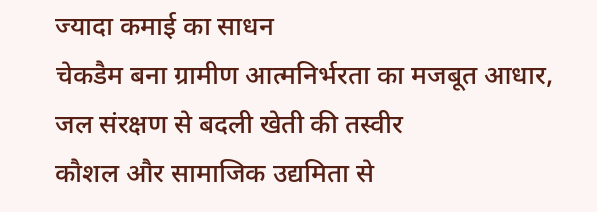ज्यादा कमाई का साधन
चेकडैम बना ग्रामीण आत्मनिर्भरता का मजबूत आधार, जल संरक्षण से बदली खेती की तस्वीर
कौशल और सामाजिक उद्यमिता से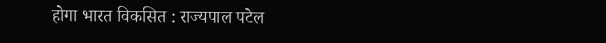होगा भारत विकसित : राज्यपाल पटेल